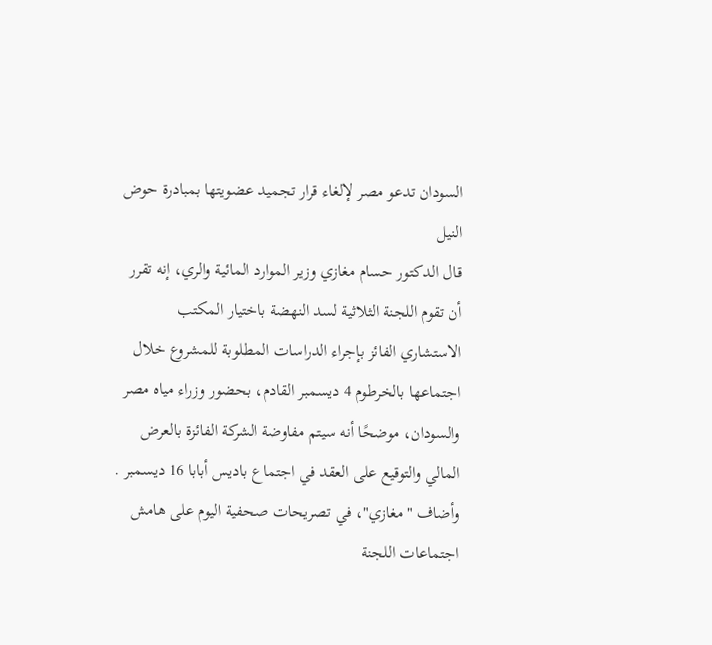السودان تدعو مصر لإلغاء قرار تجميد عضويتها بمبادرة حوض النيل
قال الدكتور حسام مغازي وزير الموارد المائية والري، إنه تقرر أن تقوم اللجنة الثلاثية لسد النهضة باختيار المكتب الاستشاري الفائز بإجراء الدراسات المطلوبة للمشروع خلال اجتماعها بالخرطوم 4 ديسمبر القادم، بحضور وزراء مياه مصر والسودان، موضحًا أنه سيتم مفاوضة الشركة الفائزة بالعرض المالي والتوقيع على العقد في اجتماع باديس أبابا 16 ديسمبر .
وأضاف "مغازي"، في تصريحات صحفية اليوم على هامش اجتماعات اللجنة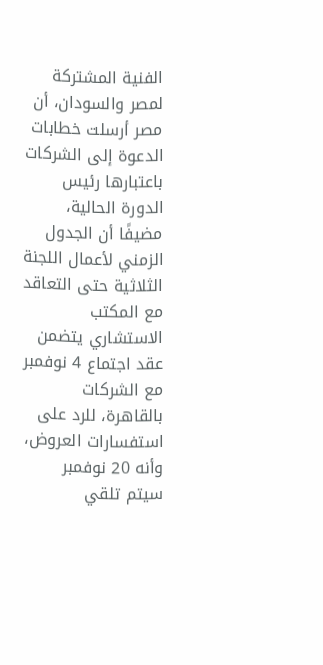الفنية المشتركة لمصر والسودان، أن مصر أرسلت خطابات الدعوة إلى الشركات باعتبارها رئيس الدورة الحالية، مضيفًا أن الجدول الزمني لأعمال اللجنة الثلاثية حتى التعاقد مع المكتب الاستشاري يتضمن عقد اجتماع 4 نوفمبر مع الشركات بالقاهرة، للرد على استفسارات العروض، وأنه 20 نوفمبر سيتم تلقي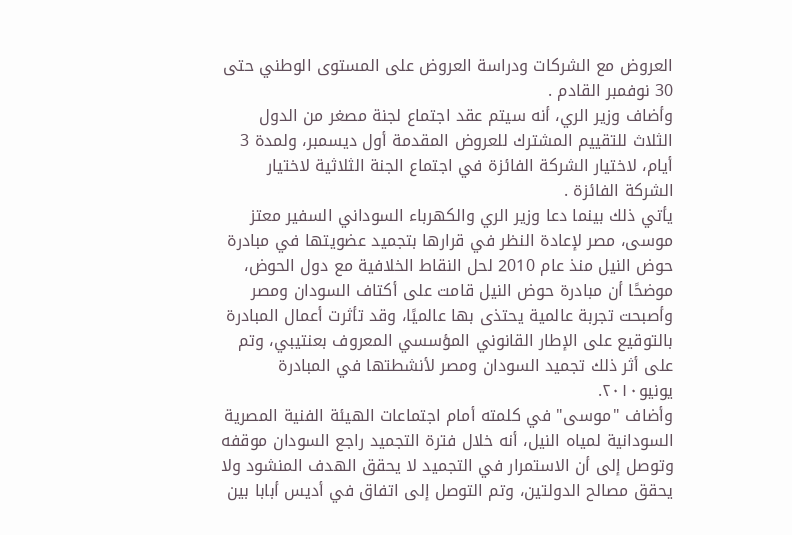العروض مع الشركات ودراسة العروض على المستوى الوطني حتى 30 نوفمبر القادم .
وأضاف وزير الري، أنه سيتم عقد اجتماع لجنة مصغر من الدول الثلاث للتقييم المشترك للعروض المقدمة أول ديسمبر، ولمدة 3 أيام، لاختيار الشركة الفائزة في اجتماع الجنة الثلاثية لاختيار الشركة الفائزة .
يأتي ذلك بينما دعا وزير الري والكهرباء السوداني السفير معتز موسى، مصر لإعادة النظر في قرارها بتجميد عضويتها في مبادرة حوض النيل منذ عام 2010 لحل النقاط الخلافية مع دول الحوض، موضحًا أن مبادرة حوض النيل قامت على أكتاف السودان ومصر وأصبحت تجربة عالمية يحتذى بها عالميًا، وقد تأثرت أعمال المبادرة بالتوقيع على الإطار القانوني المؤسسي المعروف بعنتيبي، وتم على أثر ذلك تجميد السودان ومصر لأنشطتها في المبادرة يونيو٢٠١٠.
وأضاف "موسى" في كلمته أمام اجتماعات الهيئة الفنية المصرية السودانية لمياه النيل، أنه خلال فترة التجميد راجع السودان موقفه وتوصل إلى أن الاستمرار في التجميد لا يحقق الهدف المنشود ولا يحقق مصالح الدولتين، وتم التوصل إلى اتفاق في أديس أبابا بين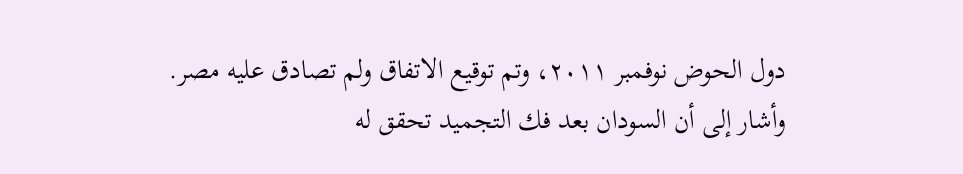دول الحوض نوفمبر ٢٠١١، وتم توقيع الاتفاق ولم تصادق عليه مصر.
وأشار إلى أن السودان بعد فك التجميد تحقق له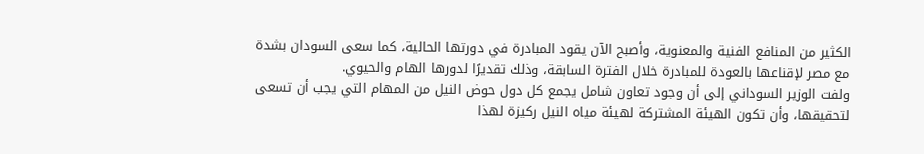الكثير من المنافع الفنية والمعنوية، وأصبح الآن يقود المبادرة في دورتها الحالية، كما سعى السودان بشدة مع مصر لإقناعها بالعودة للمبادرة خلال الفترة السابقة، وذلك تقديرًا لدورها الهام والحيوي.
ولفت الوزير السوداني إلى أن وجود تعاون شامل يجمع كل دول حوض النيل من المهام التي يجب أن تسعى لتحقيقها، وأن تكون الهيئة المشتركة لهيئة مياه النيل ركيزة لهذا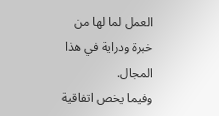العمل لما لها من خبرة ودراية في هذا المجال.
وفيما يخص اتفاقية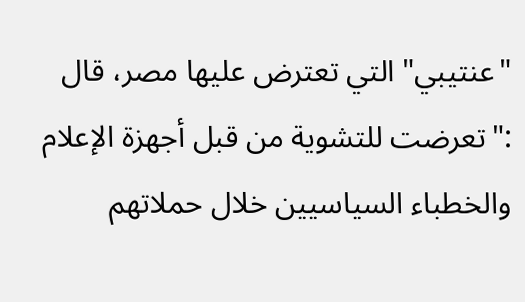"عنتيبي" التي تعترض عليها مصر، قال :"تعرضت للتشوية من قبل أجهزة الإعلام والخطباء السياسيين خلال حملاتهم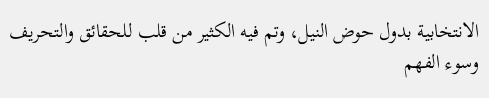الانتخابية بدول حوض النيل، وتم فيه الكثير من قلب للحقائق والتحريف وسوء الفهم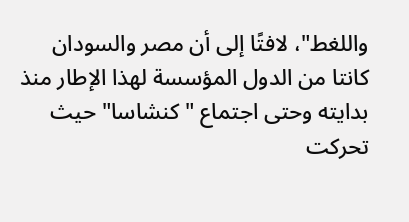واللغط"، لافتًا إلى أن مصر والسودان كانتا من الدول المؤسسة لهذا الإطار منذ بدايته وحتى اجتماع "كنشاسا" حيث تحركت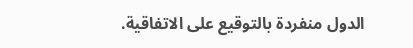الدول منفردة بالتوقيع على الاتفاقية.